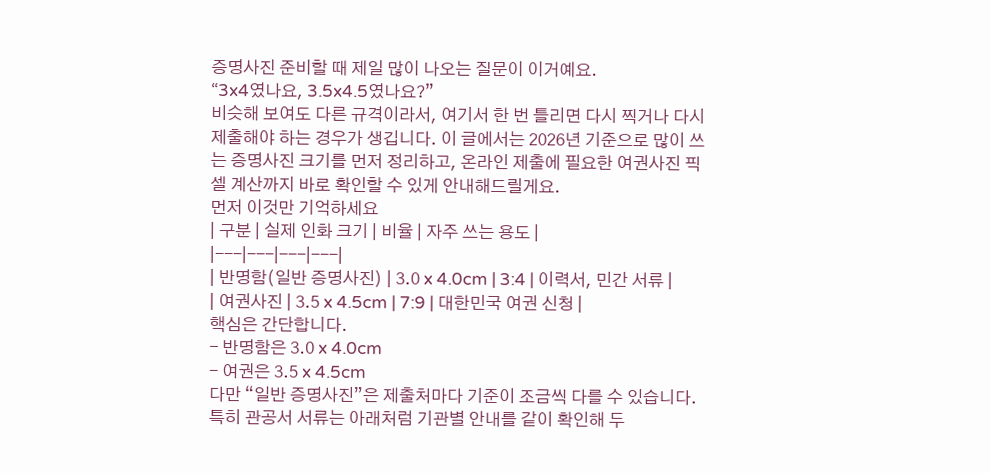증명사진 준비할 때 제일 많이 나오는 질문이 이거예요.
“3x4였나요, 3.5x4.5였나요?”
비슷해 보여도 다른 규격이라서, 여기서 한 번 틀리면 다시 찍거나 다시 제출해야 하는 경우가 생깁니다. 이 글에서는 2026년 기준으로 많이 쓰는 증명사진 크기를 먼저 정리하고, 온라인 제출에 필요한 여권사진 픽셀 계산까지 바로 확인할 수 있게 안내해드릴게요.
먼저 이것만 기억하세요
| 구분 | 실제 인화 크기 | 비율 | 자주 쓰는 용도 |
|---|---|---|---|
| 반명함(일반 증명사진) | 3.0 x 4.0cm | 3:4 | 이력서, 민간 서류 |
| 여권사진 | 3.5 x 4.5cm | 7:9 | 대한민국 여권 신청 |
핵심은 간단합니다.
- 반명함은 3.0 x 4.0cm
- 여권은 3.5 x 4.5cm
다만 “일반 증명사진”은 제출처마다 기준이 조금씩 다를 수 있습니다. 특히 관공서 서류는 아래처럼 기관별 안내를 같이 확인해 두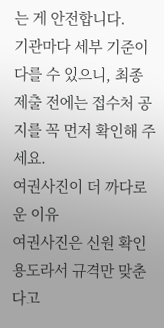는 게 안전합니다.
기관마다 세부 기준이 다를 수 있으니, 최종 제출 전에는 접수처 공지를 꼭 먼저 확인해 주세요.
여권사진이 더 까다로운 이유
여권사진은 신원 확인 용도라서 규격만 맞춘다고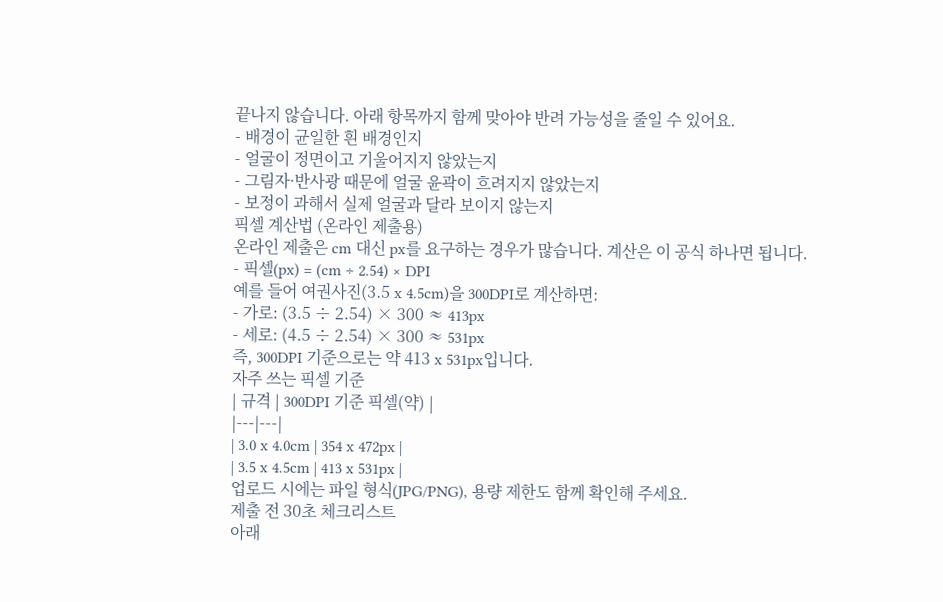끝나지 않습니다. 아래 항목까지 함께 맞아야 반려 가능성을 줄일 수 있어요.
- 배경이 균일한 흰 배경인지
- 얼굴이 정면이고 기울어지지 않았는지
- 그림자·반사광 때문에 얼굴 윤곽이 흐려지지 않았는지
- 보정이 과해서 실제 얼굴과 달라 보이지 않는지
픽셀 계산법 (온라인 제출용)
온라인 제출은 cm 대신 px를 요구하는 경우가 많습니다. 계산은 이 공식 하나면 됩니다.
- 픽셀(px) = (cm ÷ 2.54) × DPI
예를 들어 여권사진(3.5 x 4.5cm)을 300DPI로 계산하면:
- 가로: (3.5 ÷ 2.54) × 300 ≈ 413px
- 세로: (4.5 ÷ 2.54) × 300 ≈ 531px
즉, 300DPI 기준으로는 약 413 x 531px입니다.
자주 쓰는 픽셀 기준
| 규격 | 300DPI 기준 픽셀(약) |
|---|---|
| 3.0 x 4.0cm | 354 x 472px |
| 3.5 x 4.5cm | 413 x 531px |
업로드 시에는 파일 형식(JPG/PNG), 용량 제한도 함께 확인해 주세요.
제출 전 30초 체크리스트
아래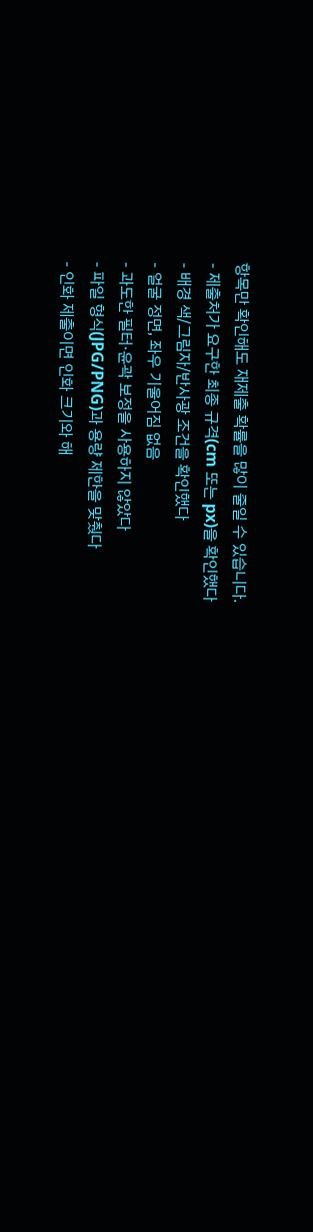항목만 확인해도 재제출 확률을 많이 줄일 수 있습니다.
- 제출처가 요구한 최종 규격(cm 또는 px)을 확인했다
- 배경 색/그림자/반사광 조건을 확인했다
- 얼굴 정면, 좌우 기울어짐 없음
- 과도한 필터·윤곽 보정을 사용하지 않았다
- 파일 형식(JPG/PNG)과 용량 제한을 맞췄다
- 인화 제출이면 인화 크기와 해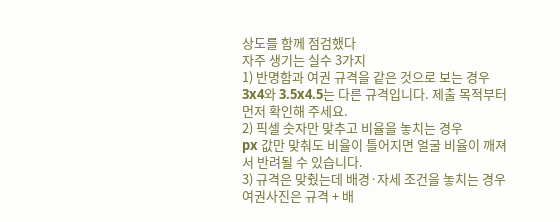상도를 함께 점검했다
자주 생기는 실수 3가지
1) 반명함과 여권 규격을 같은 것으로 보는 경우
3x4와 3.5x4.5는 다른 규격입니다. 제출 목적부터 먼저 확인해 주세요.
2) 픽셀 숫자만 맞추고 비율을 놓치는 경우
px 값만 맞춰도 비율이 틀어지면 얼굴 비율이 깨져서 반려될 수 있습니다.
3) 규격은 맞췄는데 배경·자세 조건을 놓치는 경우
여권사진은 규격 + 배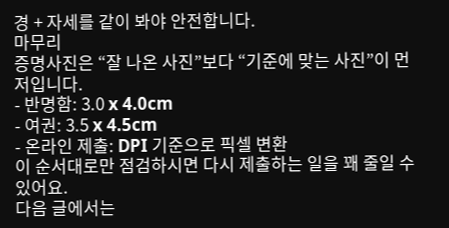경 + 자세를 같이 봐야 안전합니다.
마무리
증명사진은 “잘 나온 사진”보다 “기준에 맞는 사진”이 먼저입니다.
- 반명함: 3.0 x 4.0cm
- 여권: 3.5 x 4.5cm
- 온라인 제출: DPI 기준으로 픽셀 변환
이 순서대로만 점검하시면 다시 제출하는 일을 꽤 줄일 수 있어요.
다음 글에서는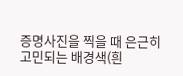증명사진을 찍을 때 은근히 고민되는 배경색(흰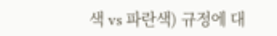색 vs 파란색) 규정에 대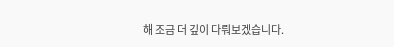해 조금 더 깊이 다뤄보겠습니다.